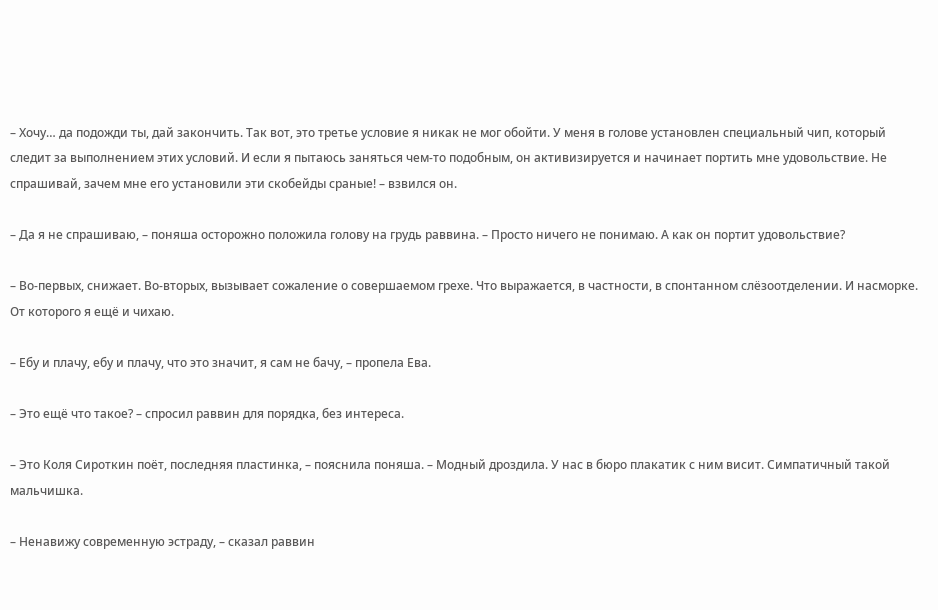– Хочу… да подожди ты, дай закончить. Так вот, это третье условие я никак не мог обойти. У меня в голове установлен специальный чип, который следит за выполнением этих условий. И если я пытаюсь заняться чем-то подобным, он активизируется и начинает портить мне удовольствие. Не спрашивай, зачем мне его установили эти скобейды сраные! – взвился он.

– Да я не спрашиваю, – поняша осторожно положила голову на грудь раввина. – Просто ничего не понимаю. А как он портит удовольствие?

– Во-первых, снижает. Во-вторых, вызывает сожаление о совершаемом грехе. Что выражается, в частности, в спонтанном слёзоотделении. И насморке. От которого я ещё и чихаю.

– Ебу и плачу, ебу и плачу, что это значит, я сам не бачу, – пропела Ева.

– Это ещё что такое? – спросил раввин для порядка, без интереса.

– Это Коля Сироткин поёт, последняя пластинка, – пояснила поняша. – Модный дроздила. У нас в бюро плакатик с ним висит. Симпатичный такой мальчишка.

– Ненавижу современную эстраду, – сказал раввин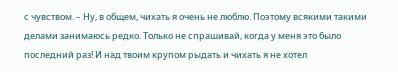с чувством. – Ну, в общем, чихать я очень не люблю. Поэтому всякими такими делами занимаюсь редко. Только не спрашивай, когда у меня это было последний раз! И над твоим крупом рыдать и чихать я не хотел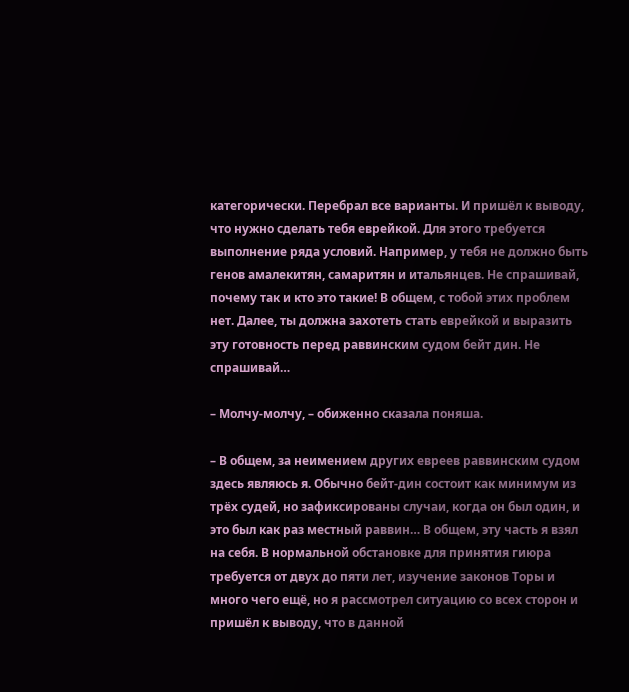категорически. Перебрал все варианты. И пришёл к выводу, что нужно сделать тебя еврейкой. Для этого требуется выполнение ряда условий. Например, у тебя не должно быть генов амалекитян, самаритян и итальянцев. Не спрашивай, почему так и кто это такие! В общем, с тобой этих проблем нет. Далее, ты должна захотеть стать еврейкой и выразить эту готовность перед раввинским судом бейт дин. Не спрашивай…

– Молчу-молчу, – обиженно сказала поняша.

– В общем, за неимением других евреев раввинским судом здесь являюсь я. Обычно бейт-дин состоит как минимум из трёх судей, но зафиксированы случаи, когда он был один, и это был как раз местный раввин… В общем, эту часть я взял на себя. В нормальной обстановке для принятия гиюра требуется от двух до пяти лет, изучение законов Торы и много чего ещё, но я рассмотрел ситуацию со всех сторон и пришёл к выводу, что в данной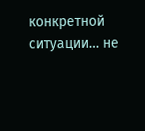конкретной ситуации… не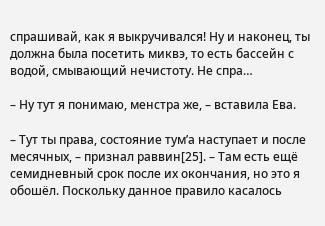спрашивай, как я выкручивался! Ну и наконец, ты должна была посетить миквэ, то есть бассейн с водой, смывающий нечистоту. Не спра…

– Ну тут я понимаю, менстра же, – вставила Ева.

– Тут ты права, состояние тум’а наступает и после месячных, – признал раввин[25]. – Там есть ещё семидневный срок после их окончания, но это я обошёл. Поскольку данное правило касалось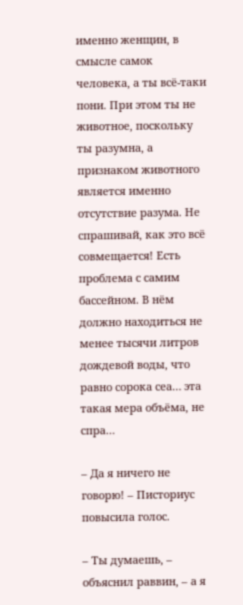именно женщин, в смысле самок человека, а ты всё-таки пони. При этом ты не животное, поскольку ты разумна, а признаком животного является именно отсутствие разума. Не спрашивай, как это всё совмещается! Есть проблема с самим бассейном. В нём должно находиться не менее тысячи литров дождевой воды, что равно сорока сеа… эта такая мера объёма, не спра…

– Да я ничего не говорю! – Писториус повысила голос.

– Ты думаешь, – объяснил раввин, – а я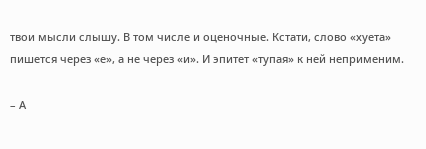твои мысли слышу. В том числе и оценочные. Кстати, слово «хуета» пишется через «е», а не через «и». И эпитет «тупая» к ней неприменим.

– А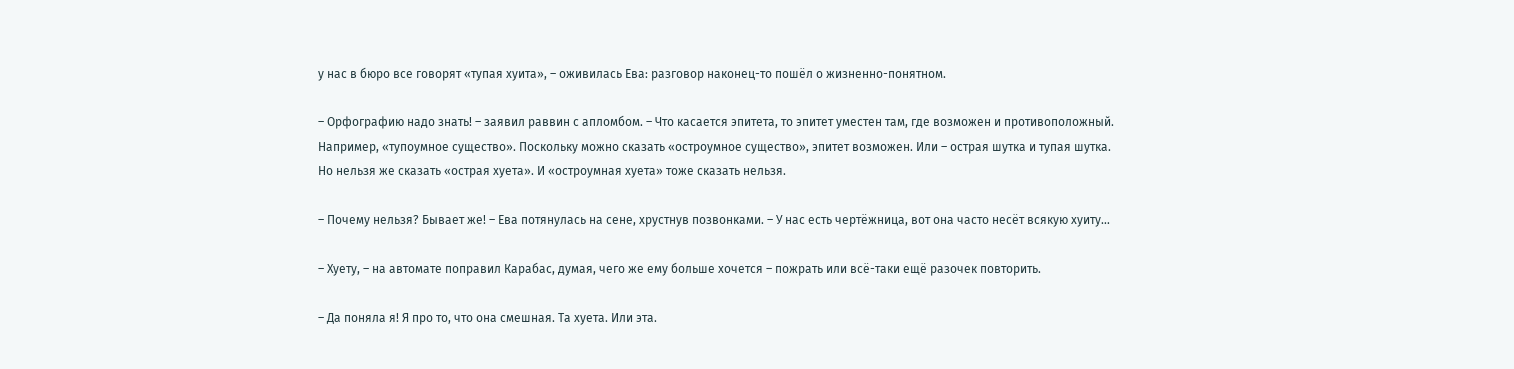у нас в бюро все говорят «тупая хуита», – оживилась Ева: разговор наконец-то пошёл о жизненно-понятном.

– Орфографию надо знать! – заявил раввин с апломбом. – Что касается эпитета, то эпитет уместен там, где возможен и противоположный. Например, «тупоумное существо». Поскольку можно сказать «остроумное существо», эпитет возможен. Или – острая шутка и тупая шутка. Но нельзя же сказать «острая хуета». И «остроумная хуета» тоже сказать нельзя.

– Почему нельзя? Бывает же! – Ева потянулась на сене, хрустнув позвонками. – У нас есть чертёжница, вот она часто несёт всякую хуиту…

– Хуету, – на автомате поправил Карабас, думая, чего же ему больше хочется – пожрать или всё-таки ещё разочек повторить.

– Да поняла я! Я про то, что она смешная. Та хуета. Или эта.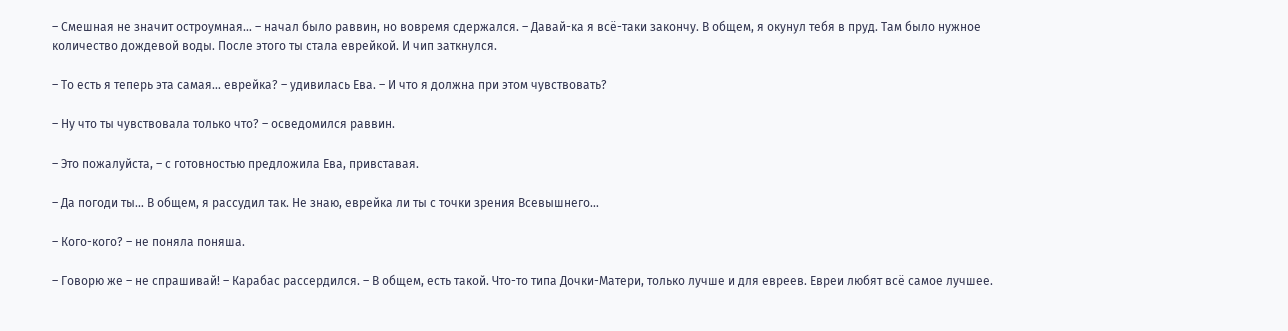– Смешная не значит остроумная… – начал было раввин, но вовремя сдержался. – Давай-ка я всё-таки закончу. В общем, я окунул тебя в пруд. Там было нужное количество дождевой воды. После этого ты стала еврейкой. И чип заткнулся.

– То есть я теперь эта самая… еврейка? – удивилась Ева. – И что я должна при этом чувствовать?

– Ну что ты чувствовала только что? – осведомился раввин.

– Это пожалуйста, – с готовностью предложила Ева, привставая.

– Да погоди ты… В общем, я рассудил так. Не знаю, еврейка ли ты с точки зрения Всевышнего…

– Кого-кого? – не поняла поняша.

– Говорю же – не спрашивай! – Карабас рассердился. – В общем, есть такой. Что-то типа Дочки-Матери, только лучше и для евреев. Евреи любят всё самое лучшее.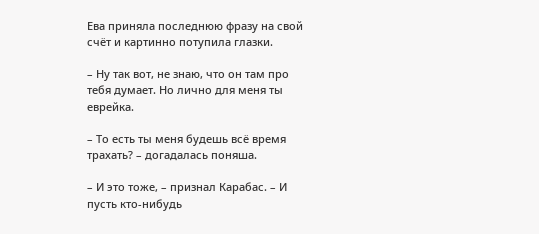Ева приняла последнюю фразу на свой счёт и картинно потупила глазки.

– Ну так вот, не знаю, что он там про тебя думает. Но лично для меня ты еврейка.

– То есть ты меня будешь всё время трахать? – догадалась поняша.

– И это тоже, – признал Карабас. – И пусть кто-нибудь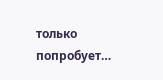только попробует…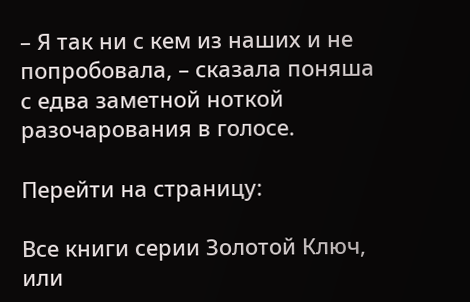– Я так ни с кем из наших и не попробовала, – сказала поняша с едва заметной ноткой разочарования в голосе.

Перейти на страницу:

Все книги серии Золотой Ключ, или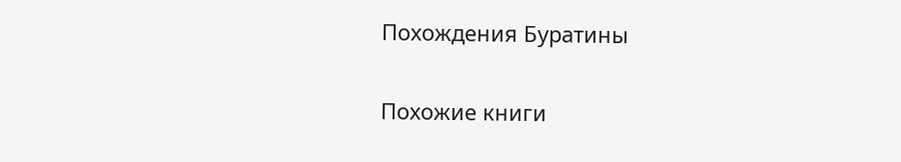Похождения Буратины

Похожие книги